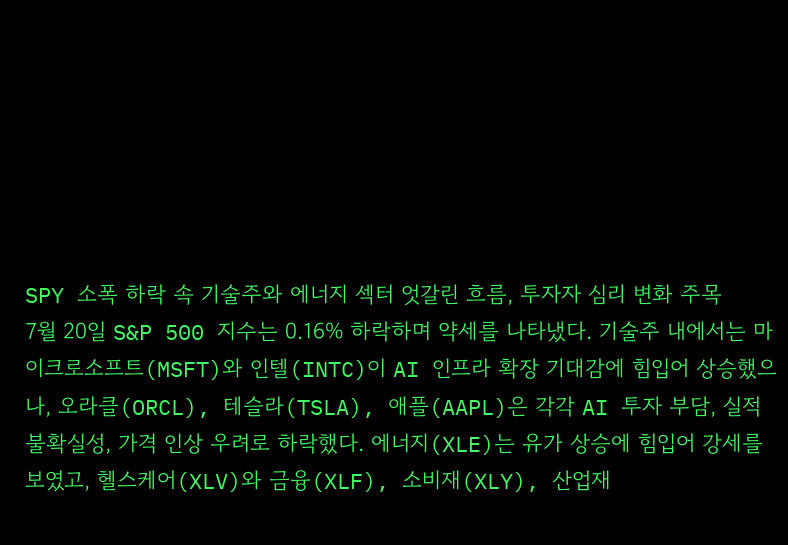SPY 소폭 하락 속 기술주와 에너지 섹터 엇갈린 흐름, 투자자 심리 변화 주목
7월 20일 S&P 500 지수는 0.16% 하락하며 약세를 나타냈다. 기술주 내에서는 마이크로소프트(MSFT)와 인텔(INTC)이 AI 인프라 확장 기대감에 힘입어 상승했으나, 오라클(ORCL), 테슬라(TSLA), 애플(AAPL)은 각각 AI 투자 부담, 실적 불확실성, 가격 인상 우려로 하락했다. 에너지(XLE)는 유가 상승에 힘입어 강세를 보였고, 헬스케어(XLV)와 금융(XLF), 소비재(XLY), 산업재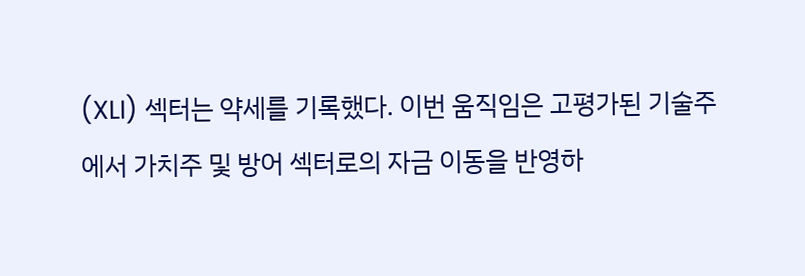(XLI) 섹터는 약세를 기록했다. 이번 움직임은 고평가된 기술주에서 가치주 및 방어 섹터로의 자금 이동을 반영하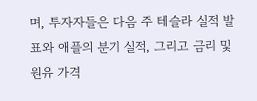며, 투자자들은 다음 주 테슬라 실적 발표와 애플의 분기 실적, 그리고 금리 및 원유 가격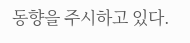동향을 주시하고 있다.